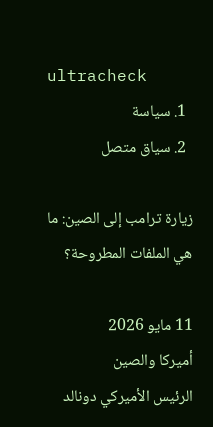ultracheck
  1. سياسة
  2. سياق متصل

زيارة ترامب إلى الصين: ما هي الملفات المطروحة؟

11 مايو 2026
أميركا والصين
الرئيس الأميركي دونالد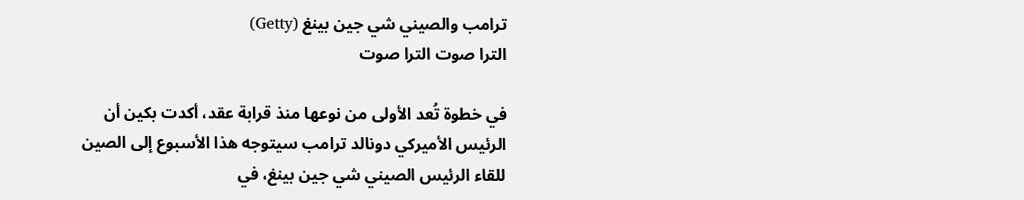ترامب والصيني شي جين بينغ (Getty)
الترا صوت الترا صوت

في خطوة تُعد الأولى من نوعها منذ قرابة عقد، أكدت بكين أن الرئيس الأميركي دونالد ترامب سيتوجه هذا الأسبوع إلى الصين للقاء الرئيس الصيني شي جين بينغ، في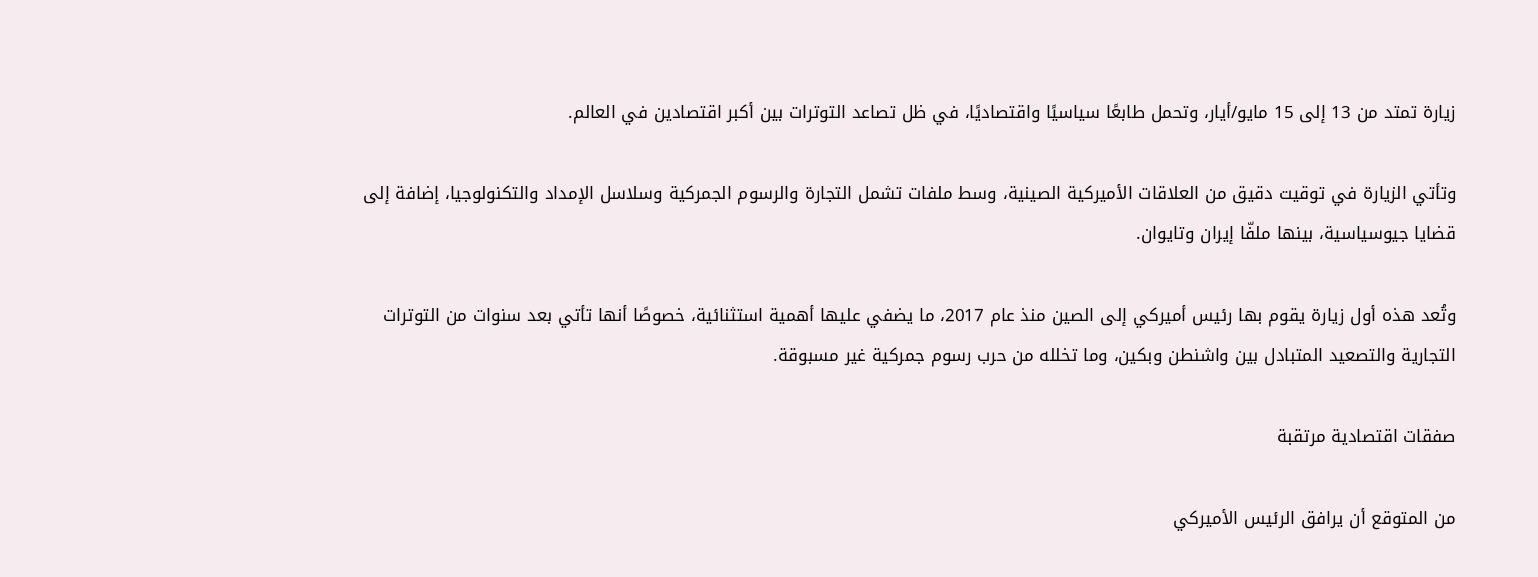زيارة تمتد من 13 إلى 15 مايو/أيار، وتحمل طابعًا سياسيًا واقتصاديًا، في ظل تصاعد التوترات بين أكبر اقتصادين في العالم.

وتأتي الزيارة في توقيت دقيق من العلاقات الأميركية الصينية، وسط ملفات تشمل التجارة والرسوم الجمركية وسلاسل الإمداد والتكنولوجيا، إضافة إلى قضايا جيوسياسية، بينها ملفّا إيران وتايوان.

وتُعد هذه أول زيارة يقوم بها رئيس أميركي إلى الصين منذ عام 2017، ما يضفي عليها أهمية استثنائية، خصوصًا أنها تأتي بعد سنوات من التوترات التجارية والتصعيد المتبادل بين واشنطن وبكين، وما تخلله من حرب رسوم جمركية غير مسبوقة.

صفقات اقتصادية مرتقبة

من المتوقع أن يرافق الرئيس الأميركي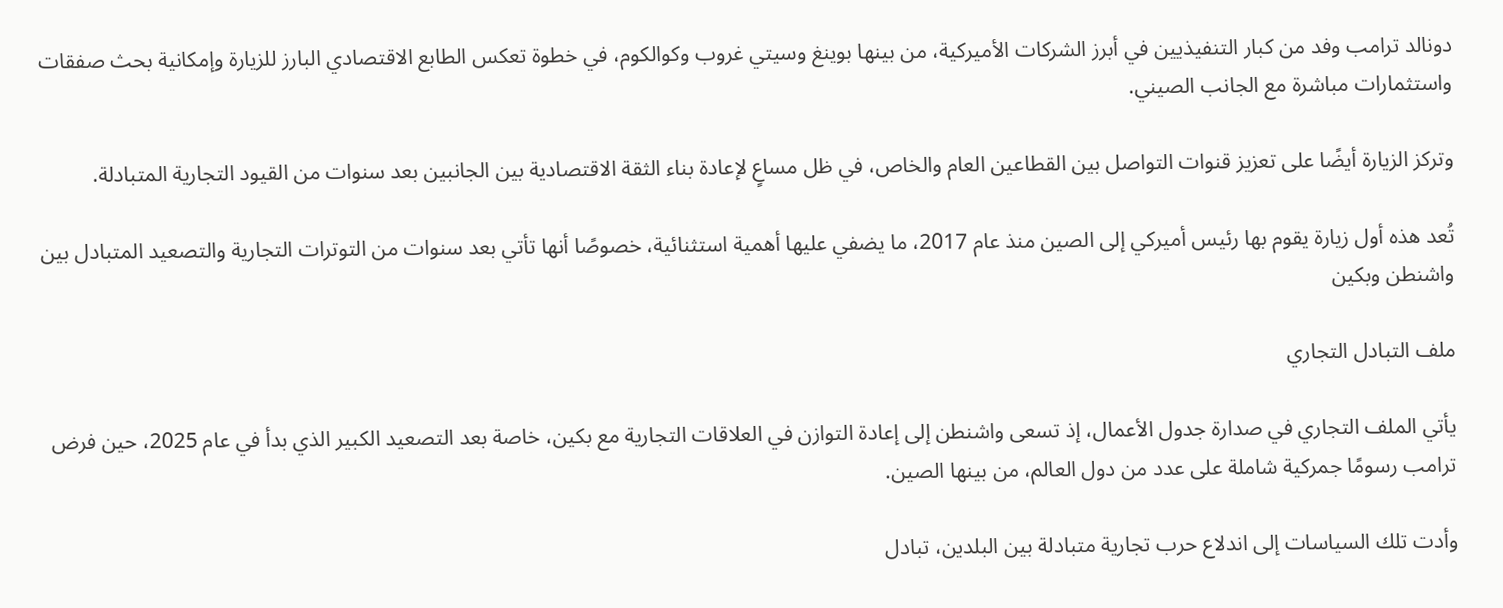دونالد ترامب وفد من كبار التنفيذيين في أبرز الشركات الأميركية، من بينها بوينغ وسيتي غروب وكوالكوم، في خطوة تعكس الطابع الاقتصادي البارز للزيارة وإمكانية بحث صفقات واستثمارات مباشرة مع الجانب الصيني.

وتركز الزيارة أيضًا على تعزيز قنوات التواصل بين القطاعين العام والخاص، في ظل مساعٍ لإعادة بناء الثقة الاقتصادية بين الجانبين بعد سنوات من القيود التجارية المتبادلة.

تُعد هذه أول زيارة يقوم بها رئيس أميركي إلى الصين منذ عام 2017، ما يضفي عليها أهمية استثنائية، خصوصًا أنها تأتي بعد سنوات من التوترات التجارية والتصعيد المتبادل بين واشنطن وبكين

ملف التبادل التجاري

يأتي الملف التجاري في صدارة جدول الأعمال، إذ تسعى واشنطن إلى إعادة التوازن في العلاقات التجارية مع بكين، خاصة بعد التصعيد الكبير الذي بدأ في عام 2025، حين فرض ترامب رسومًا جمركية شاملة على عدد من دول العالم، من بينها الصين.

وأدت تلك السياسات إلى اندلاع حرب تجارية متبادلة بين البلدين، تبادل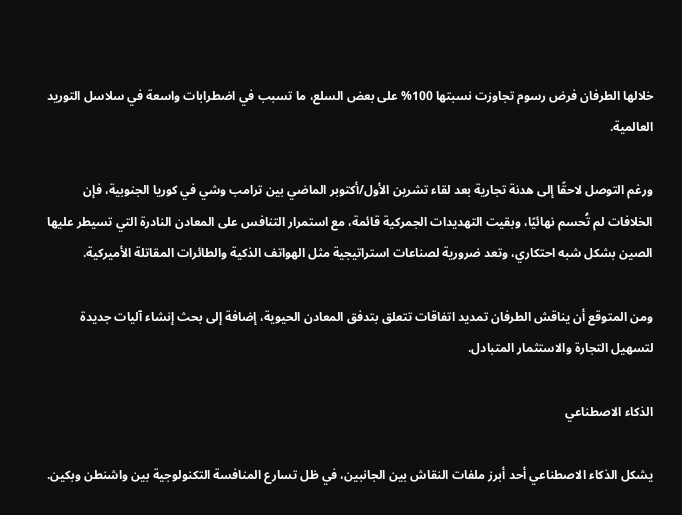خلالها الطرفان فرض رسوم تجاوزت نسبتها 100% على بعض السلع، ما تسبب في اضطرابات واسعة في سلاسل التوريد العالمية.

ورغم التوصل لاحقًا إلى هدنة تجارية بعد لقاء تشرين الأول/أكتوبر الماضي بين ترامب وشي في كوريا الجنوبية، فإن الخلافات لم تُحسم نهائيًا، وبقيت التهديدات الجمركية قائمة، مع استمرار التنافس على المعادن النادرة التي تسيطر عليها الصين بشكل شبه احتكاري، وتعد ضرورية لصناعات استراتيجية مثل الهواتف الذكية والطائرات المقاتلة الأميركية.

ومن المتوقع أن يناقش الطرفان تمديد اتفاقات تتعلق بتدفق المعادن الحيوية، إضافة إلى بحث إنشاء آليات جديدة لتسهيل التجارة والاستثمار المتبادل.

الذكاء الاصطناعي

يشكل الذكاء الاصطناعي أحد أبرز ملفات النقاش بين الجانبين، في ظل تسارع المنافسة التكنولوجية بين واشنطن وبكين.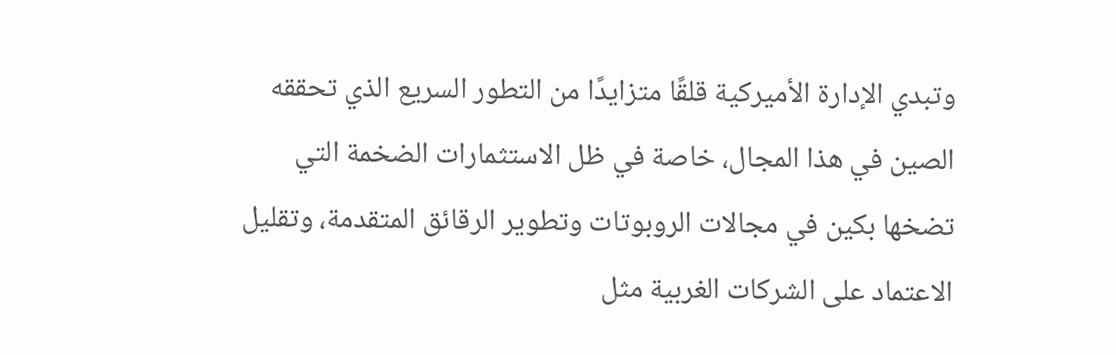وتبدي الإدارة الأميركية قلقًا متزايدًا من التطور السريع الذي تحققه الصين في هذا المجال، خاصة في ظل الاستثمارات الضخمة التي تضخها بكين في مجالات الروبوتات وتطوير الرقائق المتقدمة، وتقليل الاعتماد على الشركات الغربية مثل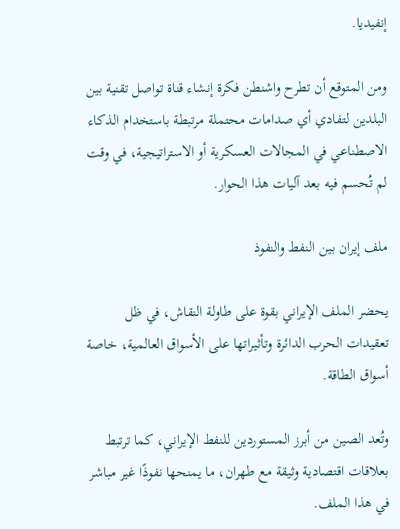إنفيديا.

ومن المتوقع أن تطرح واشنطن فكرة إنشاء قناة تواصل تقنية بين البلدين لتفادي أي صدامات محتملة مرتبطة باستخدام الذكاء الاصطناعي في المجالات العسكرية أو الاستراتيجية، في وقت لم تُحسم فيه بعد آليات هذا الحوار.

ملف إيران بين النفط والنفوذ

يحضر الملف الإيراني بقوة على طاولة النقاش، في ظل تعقيدات الحرب الدائرة وتأثيراتها على الأسواق العالمية، خاصة أسواق الطاقة.

وتُعد الصين من أبرز المستوردين للنفط الإيراني، كما ترتبط بعلاقات اقتصادية وثيقة مع طهران، ما يمنحها نفوذًا غير مباشر في هذا الملف.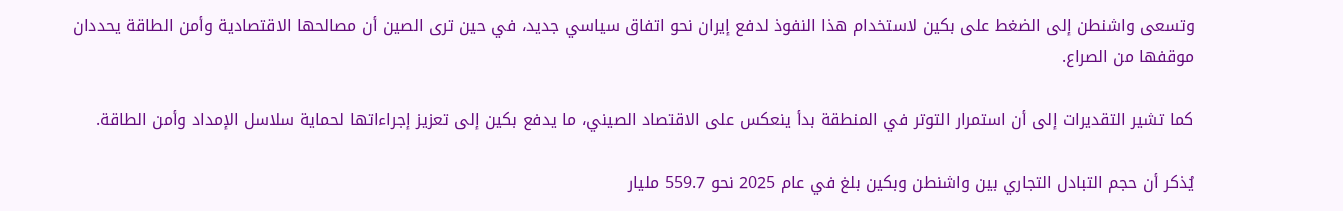وتسعى واشنطن إلى الضغط على بكين لاستخدام هذا النفوذ لدفع إيران نحو اتفاق سياسي جديد، في حين ترى الصين أن مصالحها الاقتصادية وأمن الطاقة يحددان موقفها من الصراع.

كما تشير التقديرات إلى أن استمرار التوتر في المنطقة بدأ ينعكس على الاقتصاد الصيني، ما يدفع بكين إلى تعزيز إجراءاتها لحماية سلاسل الإمداد وأمن الطاقة.

يُذكر أن حجم التبادل التجاري بين واشنطن وبكين بلغ في عام 2025 نحو 559.7 مليار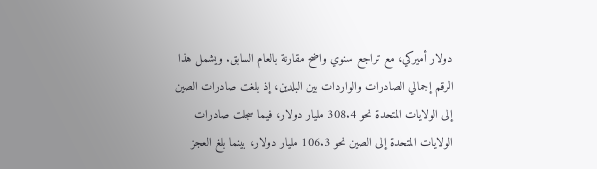دولار أميركي، مع تراجع سنوي واضح مقارنة بالعام السابق. ويشمل هذا الرقم إجمالي الصادرات والواردات بين البلدين، إذ بلغت صادرات الصين إلى الولايات المتحدة نحو 308.4 مليار دولار، فيما سجلت صادرات الولايات المتحدة إلى الصين نحو 106.3 مليار دولار، بينما بلغ العجز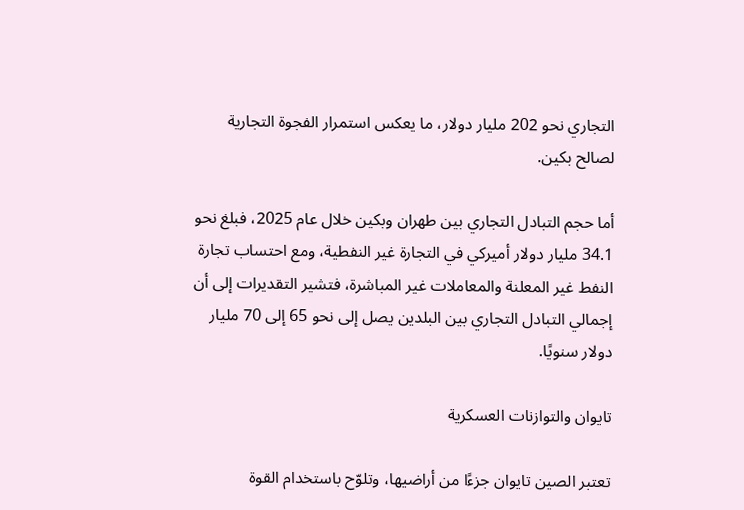التجاري نحو 202 مليار دولار، ما يعكس استمرار الفجوة التجارية لصالح بكين.

أما حجم التبادل التجاري بين طهران وبكين خلال عام 2025، فبلغ نحو 34.1 مليار دولار أميركي في التجارة غير النفطية، ومع احتساب تجارة النفط غير المعلنة والمعاملات غير المباشرة، فتشير التقديرات إلى أن إجمالي التبادل التجاري بين البلدين يصل إلى نحو 65 إلى 70 مليار دولار سنويًا.

تايوان والتوازنات العسكرية

تعتبر الصين تايوان جزءًا من أراضيها، وتلوّح باستخدام القوة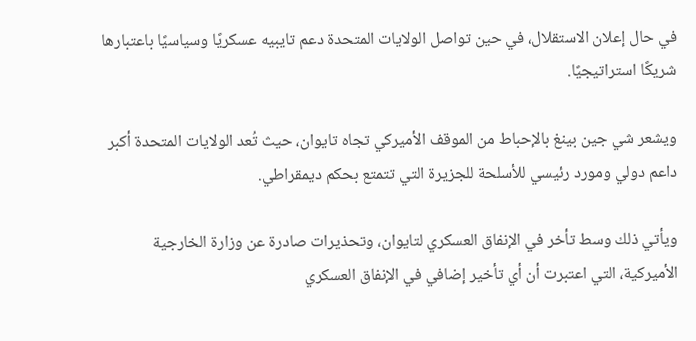في حال إعلان الاستقلال، في حين تواصل الولايات المتحدة دعم تايبيه عسكريًا وسياسيًا باعتبارها شريكًا استراتيجيًا.

ويشعر شي جين بينغ بالإحباط من الموقف الأميركي تجاه تايوان، حيث تُعد الولايات المتحدة أكبر داعم دولي ومورد رئيسي للأسلحة للجزيرة التي تتمتع بحكم ديمقراطي.

ويأتي ذلك وسط تأخر في الإنفاق العسكري لتايوان، وتحذيرات صادرة عن وزارة الخارجية الأميركية، التي اعتبرت أن أي تأخير إضافي في الإنفاق العسكري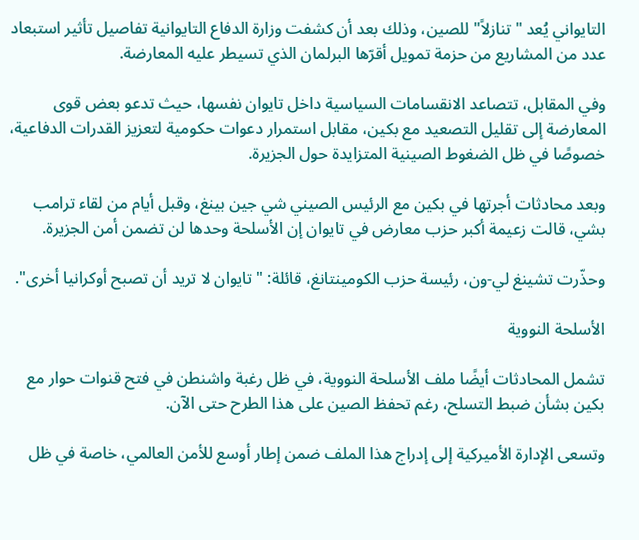التايواني يُعد "تنازلاً" للصين، وذلك بعد أن كشفت وزارة الدفاع التايوانية تفاصيل تأثير استبعاد عدد من المشاريع من حزمة تمويل أقرّها البرلمان الذي تسيطر عليه المعارضة.

وفي المقابل، تتصاعد الانقسامات السياسية داخل تايوان نفسها، حيث تدعو بعض قوى المعارضة إلى تقليل التصعيد مع بكين، مقابل استمرار دعوات حكومية لتعزيز القدرات الدفاعية، خصوصًا في ظل الضغوط الصينية المتزايدة حول الجزيرة.

وبعد محادثات أجرتها في بكين مع الرئيس الصيني شي جين بينغ، وقبل أيام من لقاء ترامب بشي، قالت زعيمة أكبر حزب معارض في تايوان إن الأسلحة وحدها لن تضمن أمن الجزيرة.

وحذّرت تشينغ لي-ون، رئيسة حزب الكومينتانغ، قائلة: "تايوان لا تريد أن تصبح أوكرانيا أخرى".

الأسلحة النووية

تشمل المحادثات أيضًا ملف الأسلحة النووية، في ظل رغبة واشنطن في فتح قنوات حوار مع بكين بشأن ضبط التسلح، رغم تحفظ الصين على هذا الطرح حتى الآن.

وتسعى الإدارة الأميركية إلى إدراج هذا الملف ضمن إطار أوسع للأمن العالمي، خاصة في ظل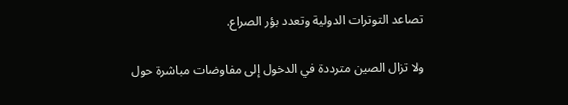تصاعد التوترات الدولية وتعدد بؤر الصراع.

ولا تزال الصين مترددة في الدخول إلى مفاوضات مباشرة حول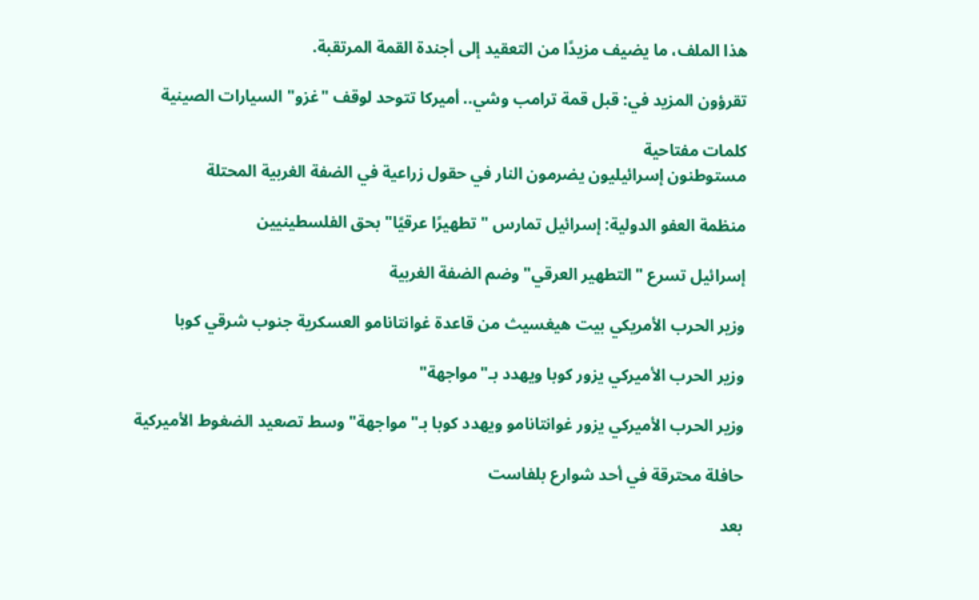هذا الملف، ما يضيف مزيدًا من التعقيد إلى أجندة القمة المرتقبة.

تقرؤون المزيد في: قبل قمة ترامب وشي.. أميركا تتوحد لوقف "غزو" السيارات الصينية

كلمات مفتاحية
مستوطنون إسرائيليون يضرمون النار في حقول زراعية في الضفة الغربية المحتلة

منظمة العفو الدولية: إسرائيل تمارس "تطهيرًا عرقيًا" بحق الفلسطينيين

إسرائيل تسرع "التطهير العرقي" وضم الضفة الغربية

وزير الحرب الأمريكي بيت هيغسيث من قاعدة غوانتانامو العسكرية جنوب شرقي كوبا

وزير الحرب الأميركي يزور كوبا ويهدد بـ"مواجهة"

وزير الحرب الأميركي يزور غوانتانامو ويهدد كوبا بـ"مواجهة" وسط تصعيد الضغوط الأميركية

حافلة محترقة في أحد شوارع بلفاست

بعد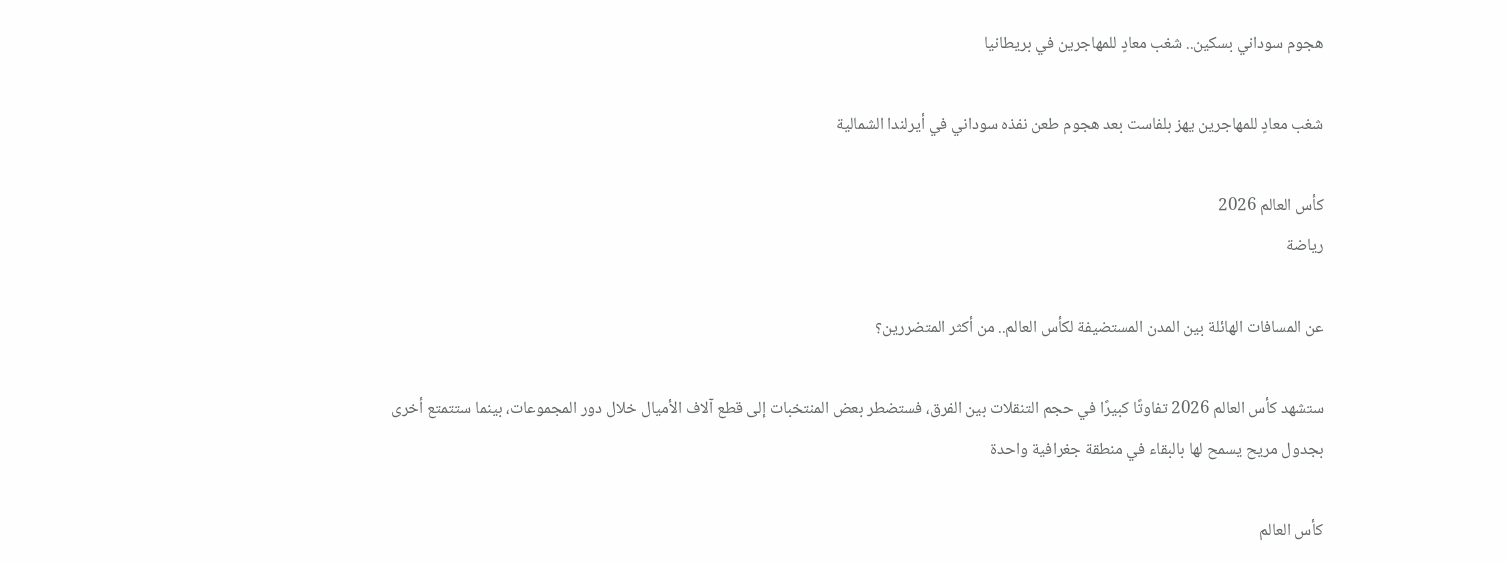هجوم سوداني بسكين.. شغب معادٍ للمهاجرين في بريطانيا

شغب معادٍ للمهاجرين يهز بلفاست بعد هجوم طعن نفذه سوداني في أيرلندا الشمالية

كأس العالم 2026
رياضة

عن المسافات الهائلة بين المدن المستضيفة لكأس العالم.. من أكثر المتضررين؟

ستشهد كأس العالم 2026 تفاوتًا كبيرًا في حجم التنقلات بين الفرق، فستضطر بعض المنتخبات إلى قطع آلاف الأميال خلال دور المجموعات، بينما ستتمتع أخرى بجدول مريح يسمح لها بالبقاء في منطقة جغرافية واحدة

كأس العالم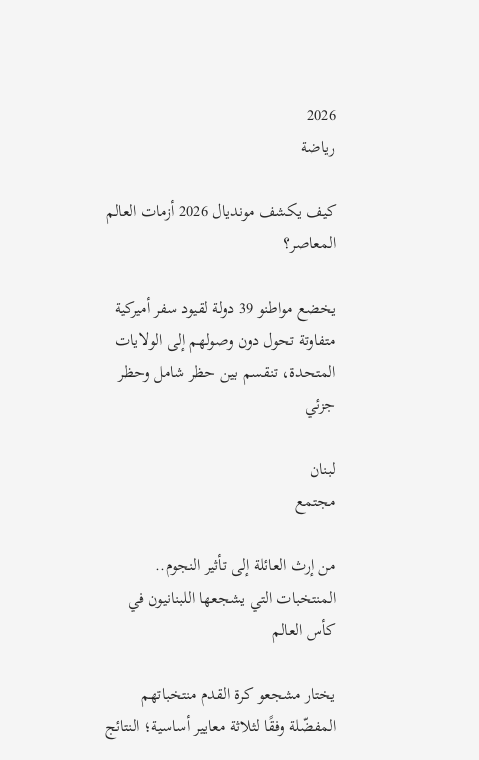2026
رياضة

كيف يكشف مونديال 2026 أزمات العالم المعاصر؟

يخضع مواطنو 39 دولة لقيود سفر أميركية متفاوتة تحول دون وصولهم إلى الولايات المتحدة، تنقسم بين حظر شامل وحظر جزئي

لبنان
مجتمع

من إرث العائلة إلى تأثير النجوم.. المنتخبات التي يشجعها اللبنانيون في كأس العالم

يختار مشجعو كرة القدم منتخباتهم المفضّلة وفقًا لثلاثة معايير أساسية؛ النتائج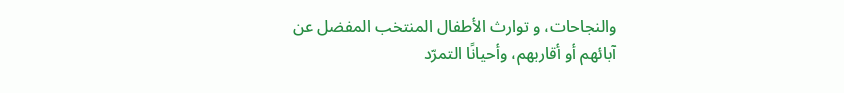والنجاحات، و توارث الأطفال المنتخب المفضل عن آبائهم أو أقاربهم، وأحيانًا التمرّد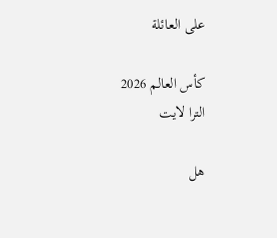على العائلة

كأس العالم 2026
الترا لايت

هل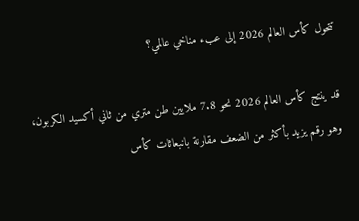تتحول كأس العالم 2026 إلى عبء مناخي عالمي؟

قد ينتج كأس العالم 2026 نحو 7.8 ملايين طن متري من ثاني أكسيد الكربون، وهو رقم يزيد بأكثر من الضعف مقارنة بانبعاثات كأس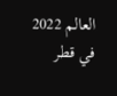العالم 2022 في قطر